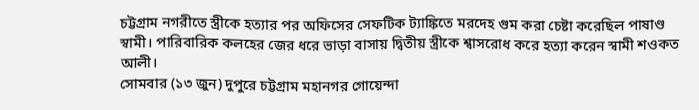চট্টগ্রাম নগরীতে স্ত্রীকে হত্যার পর অফিসের সেফটিক ট্যাঙ্কিতে মরদেহ গুম করা চেষ্টা করেছিল পাষাণ্ড স্বামী। পারিবারিক কলহের জের ধরে ভাড়া বাসায় দ্বিতীয় স্ত্রীকে শ্বাসরোধ করে হত্যা করেন স্বামী শওকত আলী।
সোমবার (১৩ জুন) দুপুরে চট্টগ্রাম মহানগর গোয়েন্দা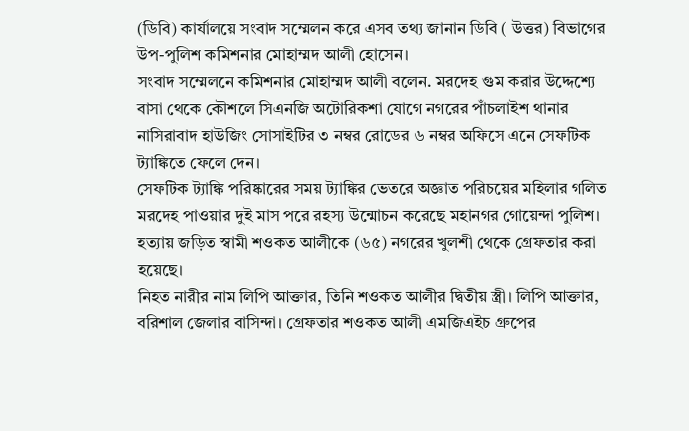(ডিবি) কার্যালয়ে সংবাদ সম্মেলন করে এসব তথ্য জানান ডিবি ( উত্তর) বিভাগের উপ-পুলিশ কমিশনার মোহাম্মদ আলী হোসেন।
সংবাদ সম্মেলনে কমিশনার মোহাম্মদ আলী বলেন. মরদেহ গুম করার উদ্দেশ্যে বাসা থেকে কৌশলে সিএনজি অটোরিকশা যোগে নগরের পাঁচলাইশ থানার নাসিরাবাদ হাউজিং সোসাইটির ৩ নম্বর রোডের ৬ নম্বর অফিসে এনে সেফটিক ট্যাঙ্কিতে ফেলে দেন।
সেফটিক ট্যাঙ্কি পরিষ্কারের সময় ট্যাঙ্কির ভেতরে অজ্ঞাত পরিচয়ের মহিলার গলিত মরদেহ পাওয়ার দুই মাস পরে রহস্য উন্মোচন করেছে মহানগর গোয়েন্দা পুলিশ। হত্যায় জড়িত স্বামী শওকত আলীকে (৬৫) নগরের খুলশী থেকে গ্রেফতার করা হয়েছে।
নিহত নারীর নাম লিপি আক্তার, তিনি শওকত আলীর দ্বিতীয় স্ত্রী। লিপি আক্তার, বরিশাল জেলার বাসিন্দা। গ্রেফতার শওকত আলী এমজিএইচ গ্রুপের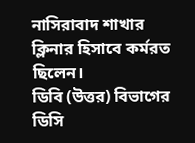নাসিরাবাদ শাখার ক্লিনার হিসাবে কর্মরত ছিলেন।
ডিবি (উত্তর) বিভাগের ডিসি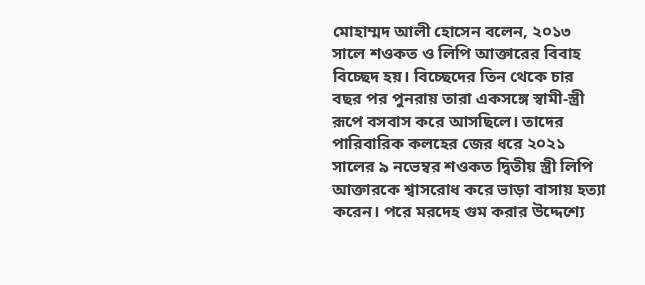মোহাম্মদ আলী হোসেন বলেন, ২০১৩ সালে শওকত ও লিপি আক্তারের বিবাহ বিচ্ছেদ হয়। বিচ্ছেদের তিন থেকে চার বছর পর পুনরায় তারা একসঙ্গে স্বামী-স্ত্রী রূপে বসবাস করে আসছিলে। তাদের পারিবারিক কলহের জের ধরে ২০২১ সালের ৯ নভেম্বর শওকত দ্বিতীয় স্ত্রী লিপি আক্তারকে শ্বাসরোধ করে ভাড়া বাসায় হত্যা করেন। পরে মরদেহ গুম করার উদ্দেশ্যে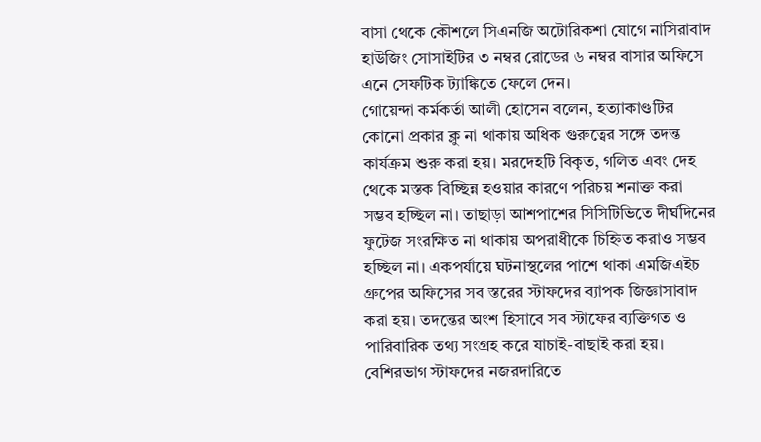বাসা থেকে কৌশলে সিএনজি অটোরিকশা যোগে নাসিরাবাদ হাউজিং সোসাইটির ৩ নম্বর রোডের ৬ নম্বর বাসার অফিসে এনে সেফটিক ট্যাঙ্কিতে ফেলে দেন।
গোয়েন্দা কর্মকর্তা আলী হোসেন বলেন, হত্যাকাণ্ডটির কোনো প্রকার ক্লু না থাকায় অধিক গুরুত্বের সঙ্গে তদন্ত কার্যক্রম শুরু করা হয়। মরদেহটি বিকৃত, গলিত এবং দেহ থেকে মস্তক বিচ্ছিন্ন হওয়ার কারণে পরিচয় শনাক্ত করা সম্ভব হচ্ছিল না। তাছাড়া আশপাশের সিসিটিভিতে দীর্ঘদিনের ফুটেজ সংরক্ষিত না থাকায় অপরাধীকে চিহ্নিত করাও সম্ভব হচ্ছিল না। একপর্যায়ে ঘটনাস্থলের পাশে থাকা এমজিএইচ গ্রুপের অফিসের সব স্তরের স্টাফদের ব্যাপক জিজ্ঞাসাবাদ করা হয়। তদন্তের অংশ হিসাবে সব স্টাফের ব্যক্তিগত ও পারিবারিক তথ্য সংগ্রহ করে যাচাই-বাছাই করা হয়। বেশিরভাগ স্টাফদের নজরদারিতে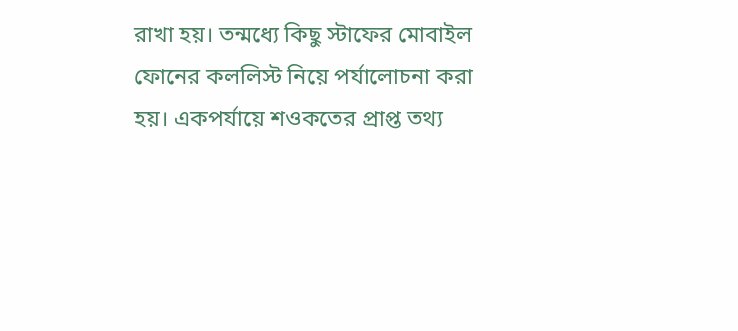রাখা হয়। তন্মধ্যে কিছু স্টাফের মোবাইল ফোনের কললিস্ট নিয়ে পর্যালোচনা করা হয়। একপর্যায়ে শওকতের প্রাপ্ত তথ্য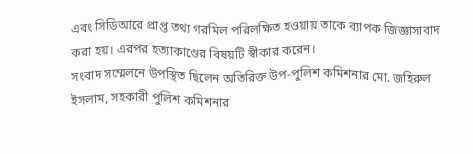এবং সিডিআরে প্রাপ্ত তথ্য গরমিল পরিলক্ষিত হওয়ায় তাকে ব্যাপক জিজ্ঞাসাবাদ করা হয়। এরপর হত্যাকাণ্ডের বিষয়টি স্বীকার করেন।
সংবাদ সম্মেলনে উপস্থিত ছিলেন অতিরিক্ত উপ-পুলিশ কমিশনার মো. জহিরুল ইসলাম, সহকারী পুলিশ কমিশনার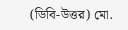(ডিবি-উত্তর) মো.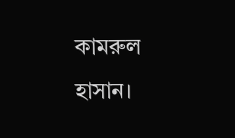কামরুল হাসান।